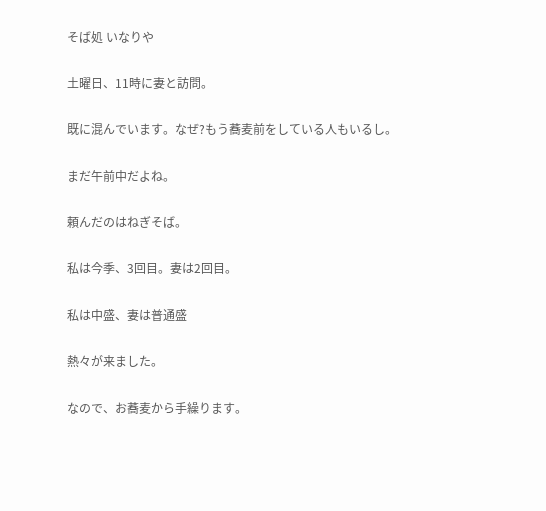そば処 いなりや

土曜日、11時に妻と訪問。

既に混んでいます。なぜ?もう蕎麦前をしている人もいるし。

まだ午前中だよね。

頼んだのはねぎそば。

私は今季、3回目。妻は2回目。

私は中盛、妻は普通盛

熱々が来ました。

なので、お蕎麦から手繰ります。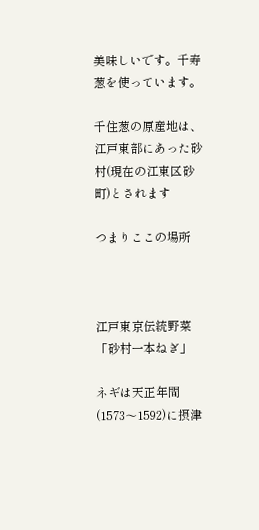美味しいです。千寿葱を使っています。

千住葱の原産地は、江戸東部にあった砂村(現在の江東区砂町)とされます

つまりここの場所



江戸東京伝統野菜「砂村一本ねぎ」

ネギは天正年間(1573〜1592)に摂津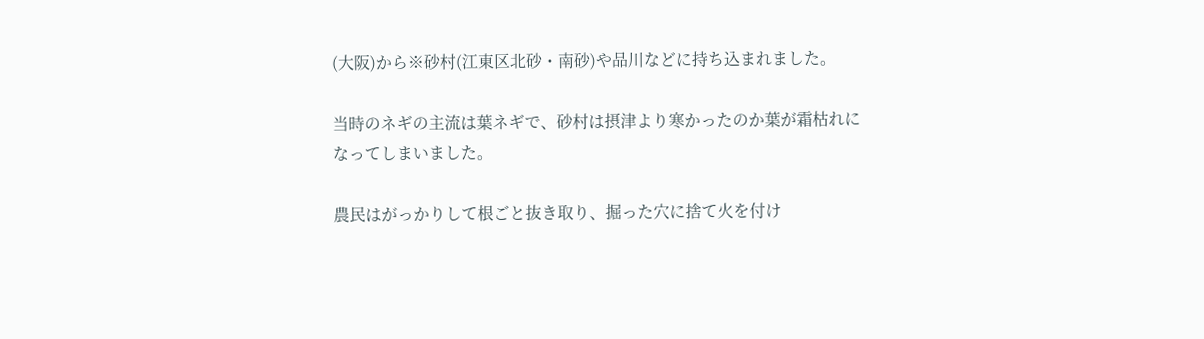(大阪)から※砂村(江東区北砂・南砂)や品川などに持ち込まれました。

当時のネギの主流は葉ネギで、砂村は摂津より寒かったのか葉が霜枯れになってしまいました。

農民はがっかりして根ごと抜き取り、掘った穴に捨て火を付け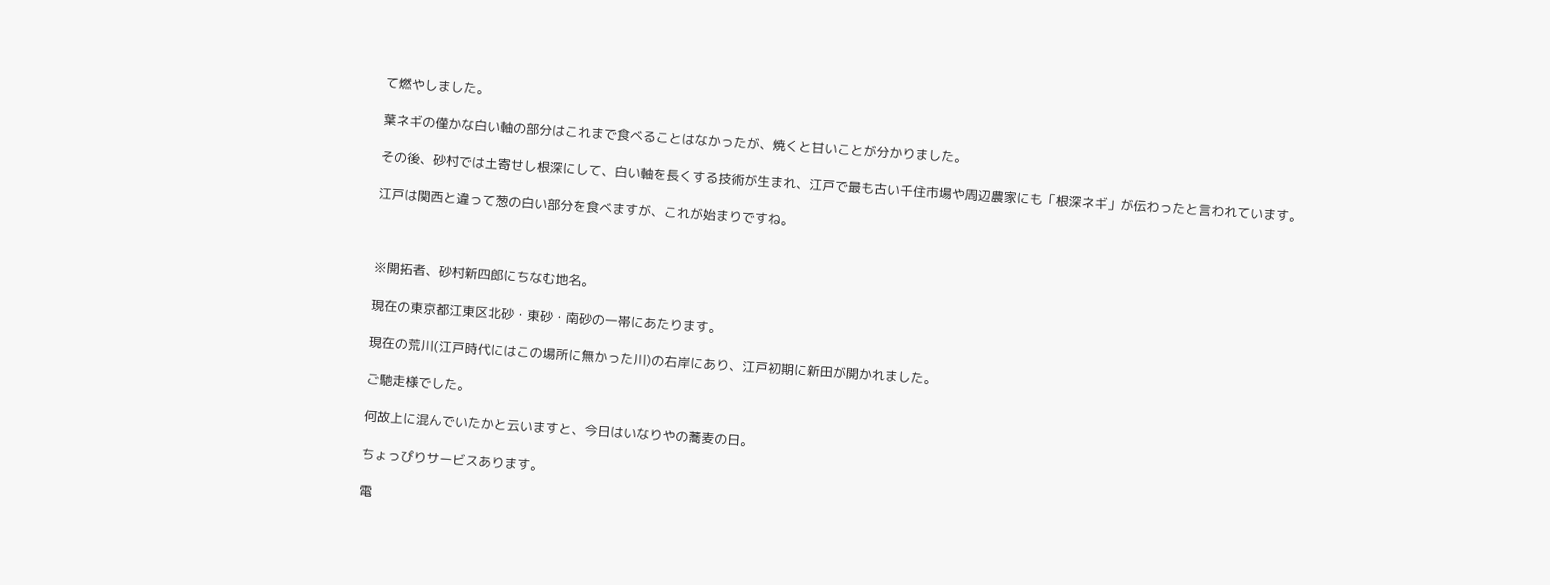て燃やしました。

葉ネギの僅かな白い軸の部分はこれまで食べることはなかったが、焼くと甘いことが分かりました。

その後、砂村では土寄せし根深にして、白い軸を長くする技術が生まれ、江戸で最も古い千住市場や周辺農家にも「根深ネギ」が伝わったと言われています。

江戸は関西と違って葱の白い部分を食べますが、これが始まりですね。



※開拓者、砂村新四郎にちなむ地名。

現在の東京都江東区北砂・東砂・南砂の一帯にあたります。

現在の荒川(江戸時代にはこの場所に無かった川)の右岸にあり、江戸初期に新田が開かれました。

ご馳走様でした。

何故上に混んでいたかと云いますと、今日はいなりやの蕎麦の日。

ちょっぴりサービスあります。

電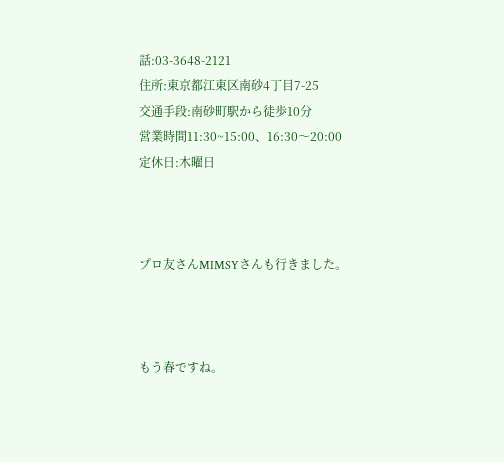話:03-3648-2121
住所:東京都江東区南砂4丁目7-25
交通手段:南砂町駅から徒歩10分
営業時間11:30~15:00、16:30〜20:00
定休日:木曜日



プロ友さんMIMSYさんも行きました。



もう春ですね。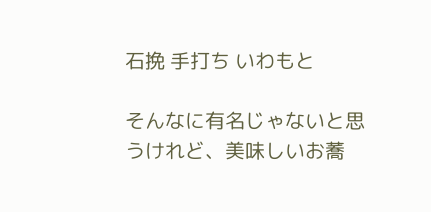石挽 手打ち いわもと

そんなに有名じゃないと思うけれど、美味しいお蕎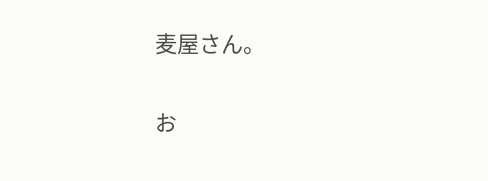麦屋さん。

お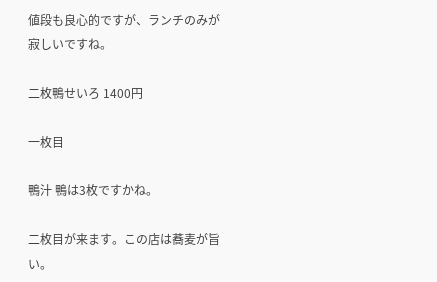値段も良心的ですが、ランチのみが寂しいですね。

二枚鴨せいろ 1400円

一枚目

鴨汁 鴨は3枚ですかね。

二枚目が来ます。この店は蕎麦が旨い。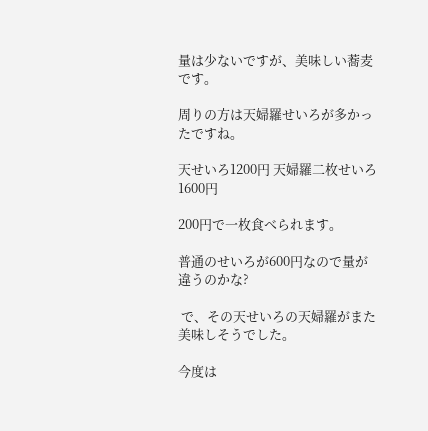量は少ないですが、美味しい蕎麦です。

周りの方は天婦羅せいろが多かったですね。

天せいろ1200円 天婦羅二枚せいろ1600円

200円で一枚食べられます。

普通のせいろが600円なので量が違うのかな?

 で、その天せいろの天婦羅がまた美味しそうでした。

今度は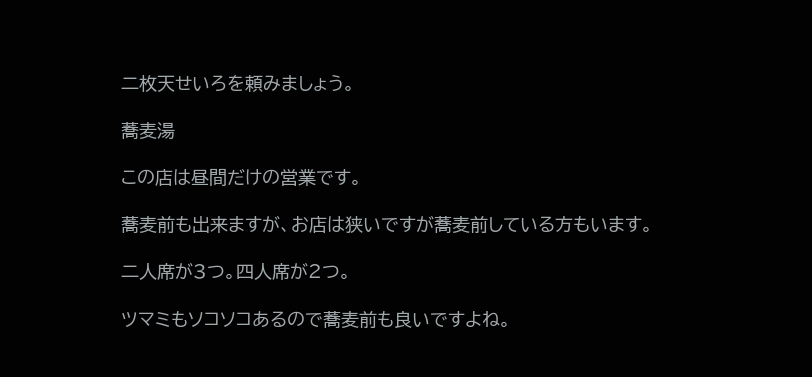二枚天せいろを頼みましょう。

蕎麦湯

この店は昼間だけの営業です。

蕎麦前も出来ますが、お店は狭いですが蕎麦前している方もいます。

二人席が3つ。四人席が2つ。

ツマミもソコソコあるので蕎麦前も良いですよね。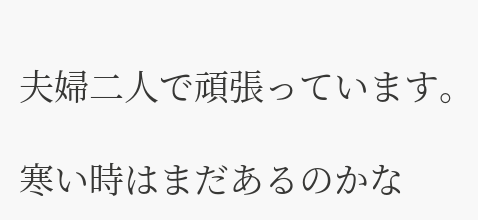夫婦二人で頑張っています。

寒い時はまだあるのかな